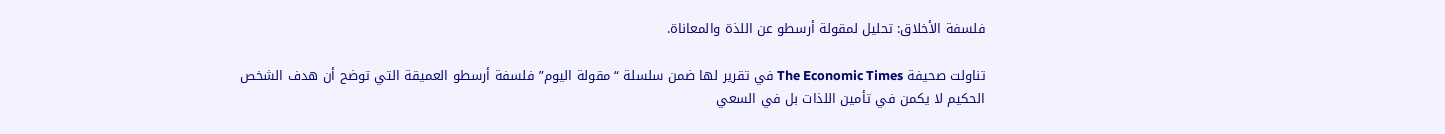فلسفة الأخلاق: تحليل لمقولة أرسطو عن اللذة والمعاناة.

تناولت صحيفة The Economic Times في تقرير لها ضمن سلسلة “مقولة اليوم” فلسفة أرسطو العميقة التي توضح أن هدف الشخص الحكيم لا يكمن في تأمين اللذات بل في السعي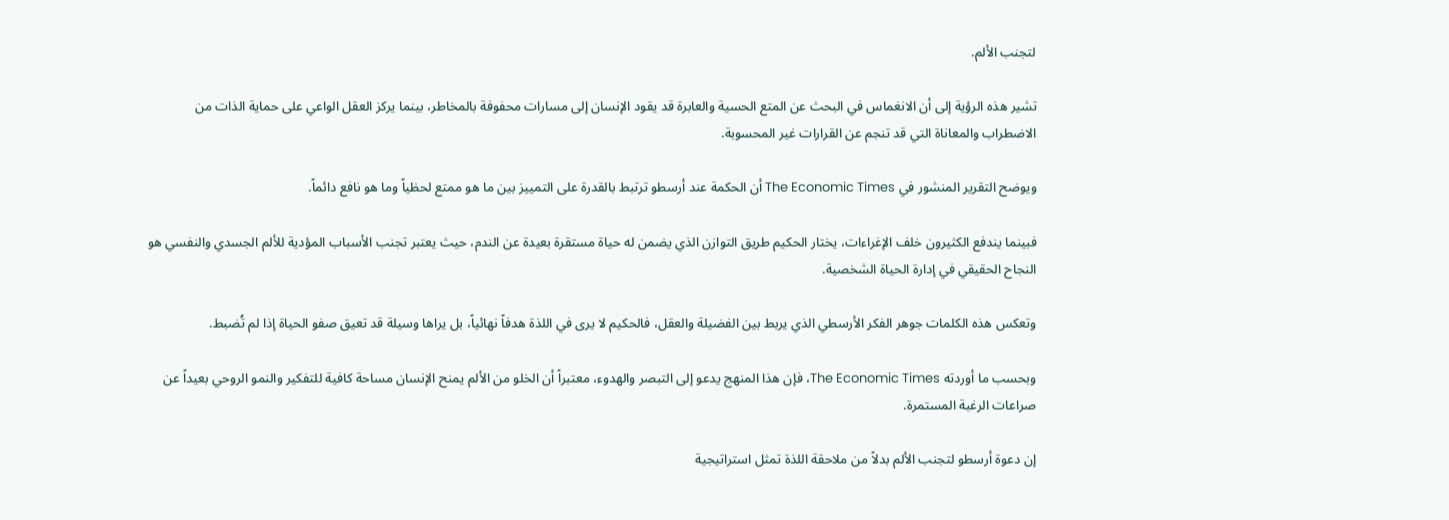لتجنب الألم.

تشير هذه الرؤية إلى أن الانغماس في البحث عن المتع الحسية والعابرة قد يقود الإنسان إلى مسارات محفوفة بالمخاطر، بينما يركز العقل الواعي على حماية الذات من الاضطراب والمعاناة التي قد تنجم عن القرارات غير المحسوبة.

ويوضح التقرير المنشور في The Economic Times أن الحكمة عند أرسطو ترتبط بالقدرة على التمييز بين ما هو ممتع لحظياً وما هو نافع دائماً.

فبينما يندفع الكثيرون خلف الإغراءات، يختار الحكيم طريق التوازن الذي يضمن له حياة مستقرة بعيدة عن الندم، حيث يعتبر تجنب الأسباب المؤدية للألم الجسدي والنفسي هو النجاح الحقيقي في إدارة الحياة الشخصية.

وتعكس هذه الكلمات جوهر الفكر الأرسطي الذي يربط بين الفضيلة والعقل، فالحكيم لا يرى في اللذة هدفاً نهائياً، بل يراها وسيلة قد تعيق صفو الحياة إذا لم تُضبط.

وبحسب ما أوردته The Economic Times، فإن هذا المنهج يدعو إلى التبصر والهدوء، معتبراً أن الخلو من الألم يمنح الإنسان مساحة كافية للتفكير والنمو الروحي بعيداً عن صراعات الرغبة المستمرة.

إن دعوة أرسطو لتجنب الألم بدلاً من ملاحقة اللذة تمثل استراتيجية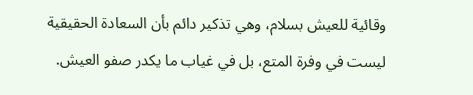وقائية للعيش بسلام، وهي تذكير دائم بأن السعادة الحقيقية ليست في وفرة المتع، بل في غياب ما يكدر صفو العيش.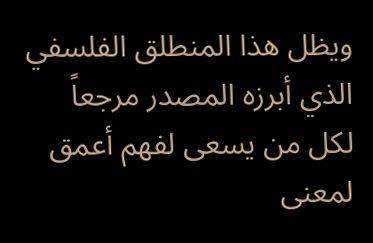ويظل هذا المنطلق الفلسفي الذي أبرزه المصدر مرجعاً لكل من يسعى لفهم أعمق لمعنى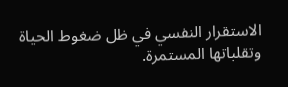الاستقرار النفسي في ظل ضغوط الحياة وتقلباتها المستمرة.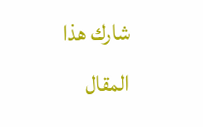شارك هذا المقال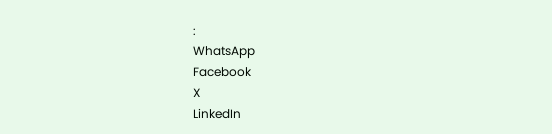:
WhatsApp
Facebook
X
LinkedIn